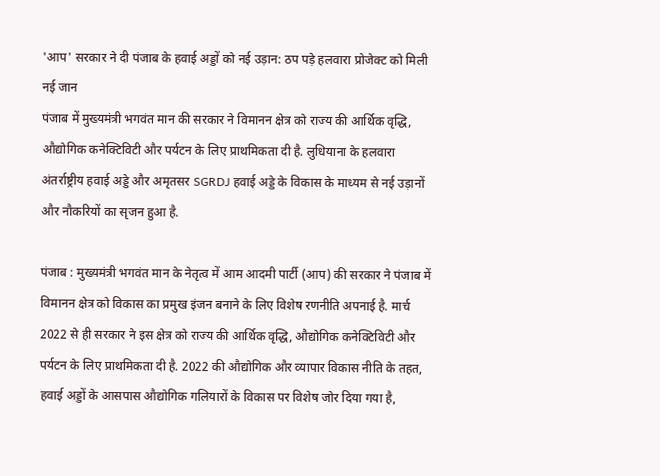'आप' सरकार ने दी पंजाब के हवाई अड्डों को नई उड़ान: ठप पड़े हलवारा प्रोजेक्ट को मिली नई जान
पंजाब में मुख्यमंत्री भगवंत मान की सरकार ने विमानन क्षेत्र को राज्य की आर्थिक वृद्धि, औद्योगिक कनेक्टिविटी और पर्यटन के लिए प्राथमिकता दी है. लुधियाना के हलवारा अंतर्राष्ट्रीय हवाई अड्डे और अमृतसर SGRDJ हवाई अड्डे के विकास के माध्यम से नई उड़ानों और नौकरियों का सृजन हुआ है.

पंजाब : मुख्यमंत्री भगवंत मान के नेतृत्व में आम आदमी पार्टी (आप) की सरकार ने पंजाब में विमानन क्षेत्र को विकास का प्रमुख इंजन बनाने के लिए विशेष रणनीति अपनाई है. मार्च 2022 से ही सरकार ने इस क्षेत्र को राज्य की आर्थिक वृद्धि, औद्योगिक कनेक्टिविटी और पर्यटन के लिए प्राथमिकता दी है. 2022 की औद्योगिक और व्यापार विकास नीति के तहत, हवाई अड्डों के आसपास औद्योगिक गलियारों के विकास पर विशेष जोर दिया गया है,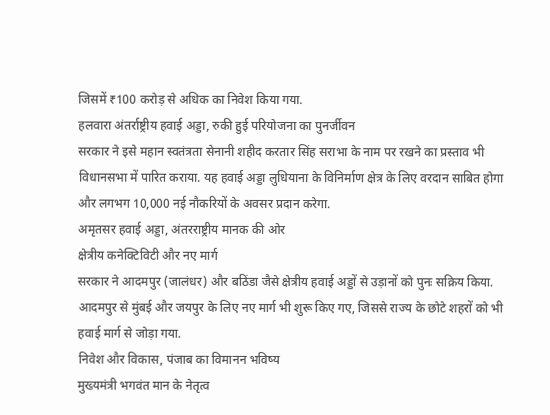जिसमें ₹100 करोड़ से अधिक का निवेश किया गया.
हलवारा अंतर्राष्ट्रीय हवाई अड्डा, रुकी हुई परियोजना का पुनर्जीवन
सरकार ने इसे महान स्वतंत्रता सेनानी शहीद करतार सिंह सराभा के नाम पर रखने का प्रस्ताव भी विधानसभा में पारित कराया. यह हवाई अड्डा लुधियाना के विनिर्माण क्षेत्र के लिए वरदान साबित होगा और लगभग 10,000 नई नौकरियों के अवसर प्रदान करेगा.
अमृतसर हवाई अड्डा, अंतरराष्ट्रीय मानक की ओर
क्षेत्रीय कनेक्टिविटी और नए मार्ग
सरकार ने आदमपुर (जालंधर) और बठिंडा जैसे क्षेत्रीय हवाई अड्डों से उड़ानों को पुनः सक्रिय किया. आदमपुर से मुंबई और जयपुर के लिए नए मार्ग भी शुरू किए गए, जिससे राज्य के छोटे शहरों को भी हवाई मार्ग से जोड़ा गया.
निवेश और विकास, पंजाब का विमानन भविष्य
मुख्यमंत्री भगवंत मान के नेतृत्व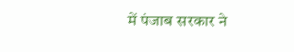में पंजाब सरकार ने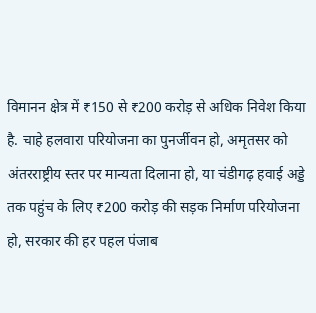विमानन क्षेत्र में ₹150 से ₹200 करोड़ से अधिक निवेश किया है. चाहे हलवारा परियोजना का पुनर्जीवन हो, अमृतसर को अंतरराष्ट्रीय स्तर पर मान्यता दिलाना हो, या चंडीगढ़ हवाई अड्डे तक पहुंच के लिए ₹200 करोड़ की सड़क निर्माण परियोजना हो, सरकार की हर पहल पंजाब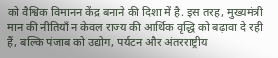को वैश्विक विमानन केंद्र बनाने की दिशा में है. इस तरह, मुख्यमंत्री मान की नीतियाँ न केवल राज्य की आर्थिक वृद्धि को बढ़ावा दे रही हैं, बल्कि पंजाब को उद्योग, पर्यटन और अंतरराष्ट्रीय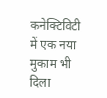कनेक्टिविटी में एक नया मुकाम भी दिला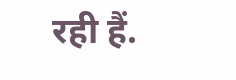रही हैं.